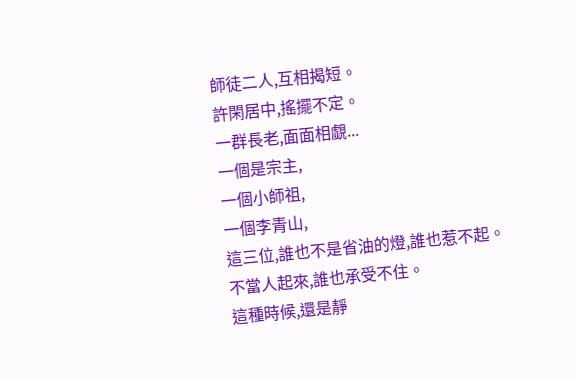師徒二人,互相揭短。
許閑居中,搖擺不定。
一群長老,面面相覷...
一個是宗主,
一個小師祖,
一個李青山,
這三位,誰也不是省油的燈,誰也惹不起。
不當人起來,誰也承受不住。
這種時候,還是靜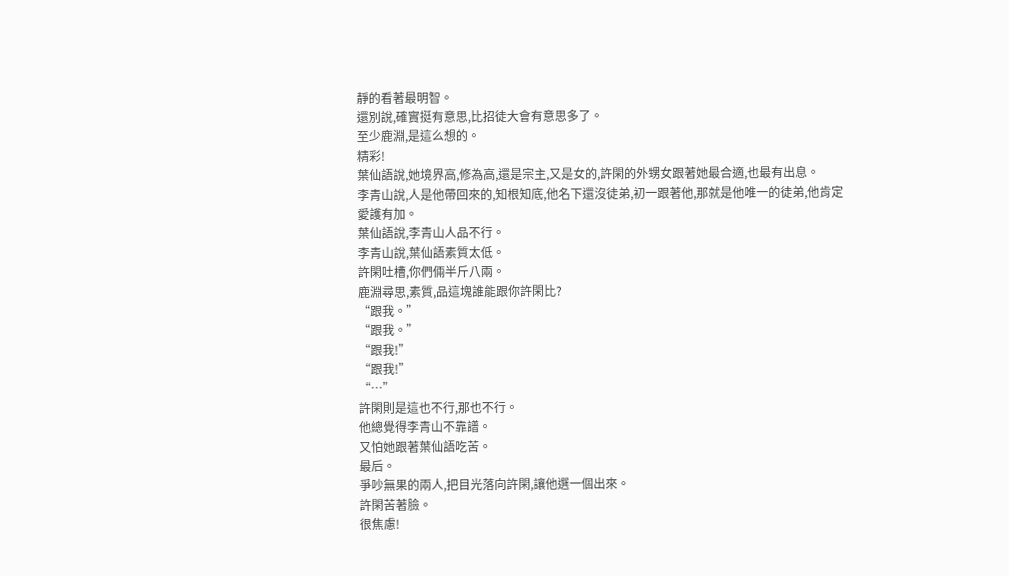靜的看著最明智。
還別說,確實挺有意思,比招徒大會有意思多了。
至少鹿淵,是這么想的。
精彩!
葉仙語說,她境界高,修為高,還是宗主,又是女的,許閑的外甥女跟著她最合適,也最有出息。
李青山說,人是他帶回來的,知根知底,他名下還沒徒弟,初一跟著他,那就是他唯一的徒弟,他肯定愛護有加。
葉仙語說,李青山人品不行。
李青山說,葉仙語素質太低。
許閑吐槽,你們倆半斤八兩。
鹿淵尋思,素質,品這塊誰能跟你許閑比?
“跟我。”
“跟我。”
“跟我!”
“跟我!”
“…”
許閑則是這也不行,那也不行。
他總覺得李青山不靠譜。
又怕她跟著葉仙語吃苦。
最后。
爭吵無果的兩人,把目光落向許閑,讓他選一個出來。
許閑苦著臉。
很焦慮!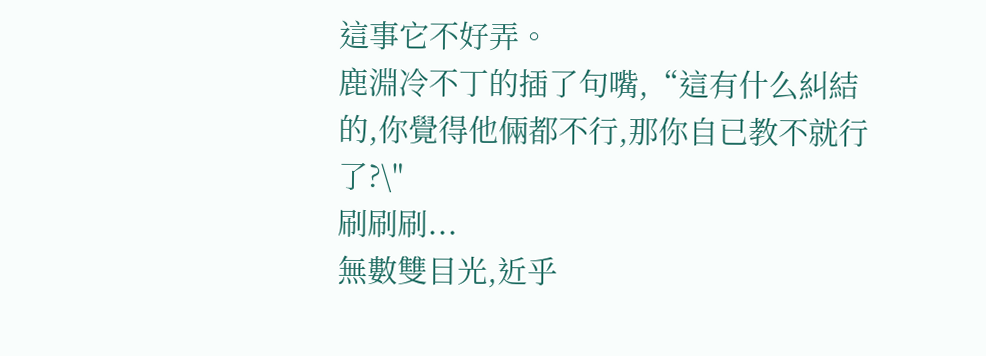這事它不好弄。
鹿淵冷不丁的插了句嘴,“這有什么糾結的,你覺得他倆都不行,那你自已教不就行了?\"
刷刷刷...
無數雙目光,近乎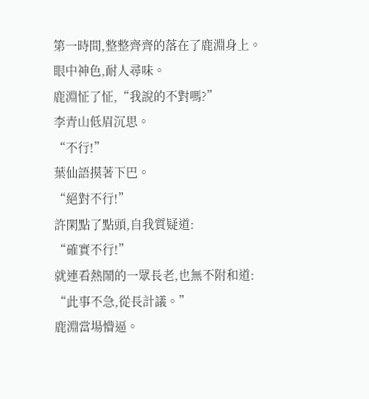第一時間,整整齊齊的落在了鹿淵身上。
眼中神色,耐人尋味。
鹿淵怔了怔,“我說的不對嗎?”
李青山低眉沉思。
“不行!”
葉仙語摸著下巴。
“絕對不行!”
許閑點了點頭,自我質疑道:
“確實不行!”
就連看熱鬧的一眾長老,也無不附和道:
“此事不急,從長計議。”
鹿淵當場懵逼。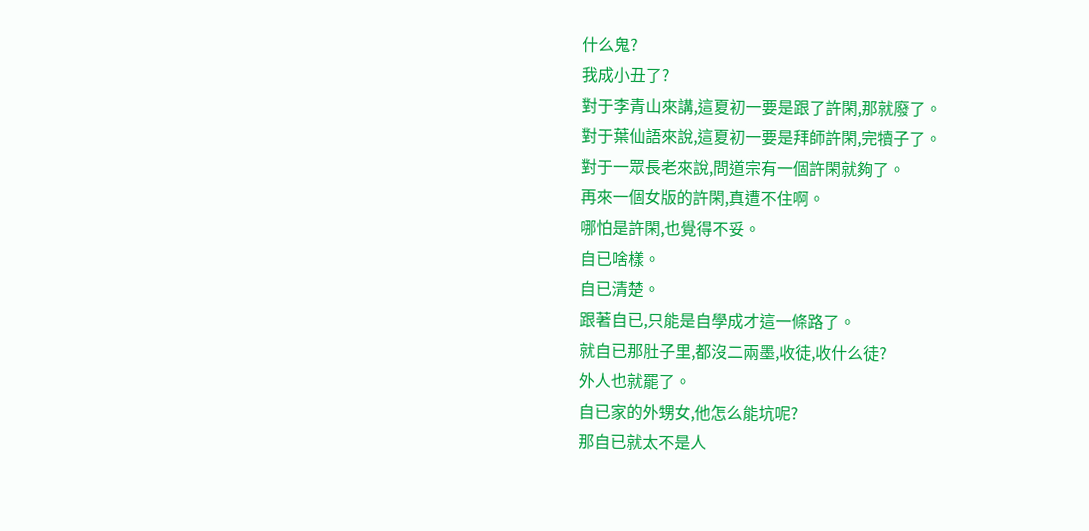什么鬼?
我成小丑了?
對于李青山來講,這夏初一要是跟了許閑,那就廢了。
對于葉仙語來說,這夏初一要是拜師許閑,完犢子了。
對于一眾長老來說,問道宗有一個許閑就夠了。
再來一個女版的許閑,真遭不住啊。
哪怕是許閑,也覺得不妥。
自已啥樣。
自已清楚。
跟著自已,只能是自學成才這一條路了。
就自已那肚子里,都沒二兩墨,收徒,收什么徒?
外人也就罷了。
自已家的外甥女,他怎么能坑呢?
那自已就太不是人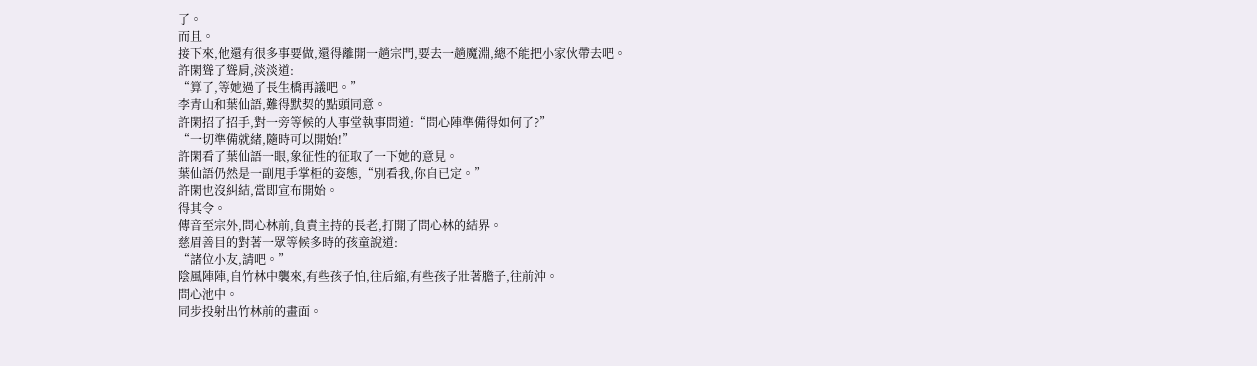了。
而且。
接下來,他還有很多事要做,還得離開一趟宗門,要去一趟魔淵,總不能把小家伙帶去吧。
許閑聳了聳肩,淡淡道:
“算了,等她過了長生橋再議吧。”
李青山和葉仙語,難得默契的點頭同意。
許閑招了招手,對一旁等候的人事堂執事問道:“問心陣準備得如何了?”
“一切準備就緒,隨時可以開始!”
許閑看了葉仙語一眼,象征性的征取了一下她的意見。
葉仙語仍然是一副甩手掌柜的姿態,“別看我,你自已定。”
許閑也沒糾結,當即宣布開始。
得其令。
傳音至宗外,問心林前,負責主持的長老,打開了問心林的結界。
慈眉善目的對著一眾等候多時的孩童說道:
“諸位小友,請吧。”
陰風陣陣,自竹林中襲來,有些孩子怕,往后縮,有些孩子壯著膽子,往前沖。
問心池中。
同步投射出竹林前的畫面。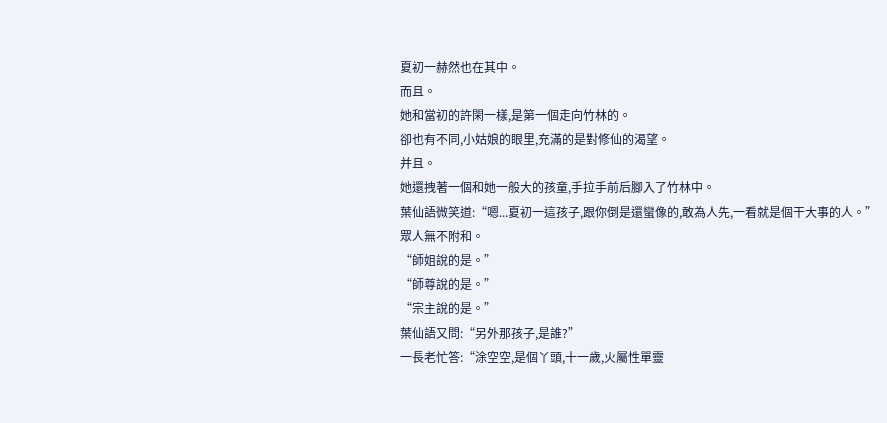夏初一赫然也在其中。
而且。
她和當初的許閑一樣,是第一個走向竹林的。
卻也有不同,小姑娘的眼里,充滿的是對修仙的渴望。
并且。
她還拽著一個和她一般大的孩童,手拉手前后腳入了竹林中。
葉仙語微笑道:“嗯...夏初一這孩子,跟你倒是還蠻像的,敢為人先,一看就是個干大事的人。”
眾人無不附和。
“師姐說的是。”
“師尊說的是。”
“宗主說的是。”
葉仙語又問:“另外那孩子,是誰?”
一長老忙答:“涂空空,是個丫頭,十一歲,火屬性單靈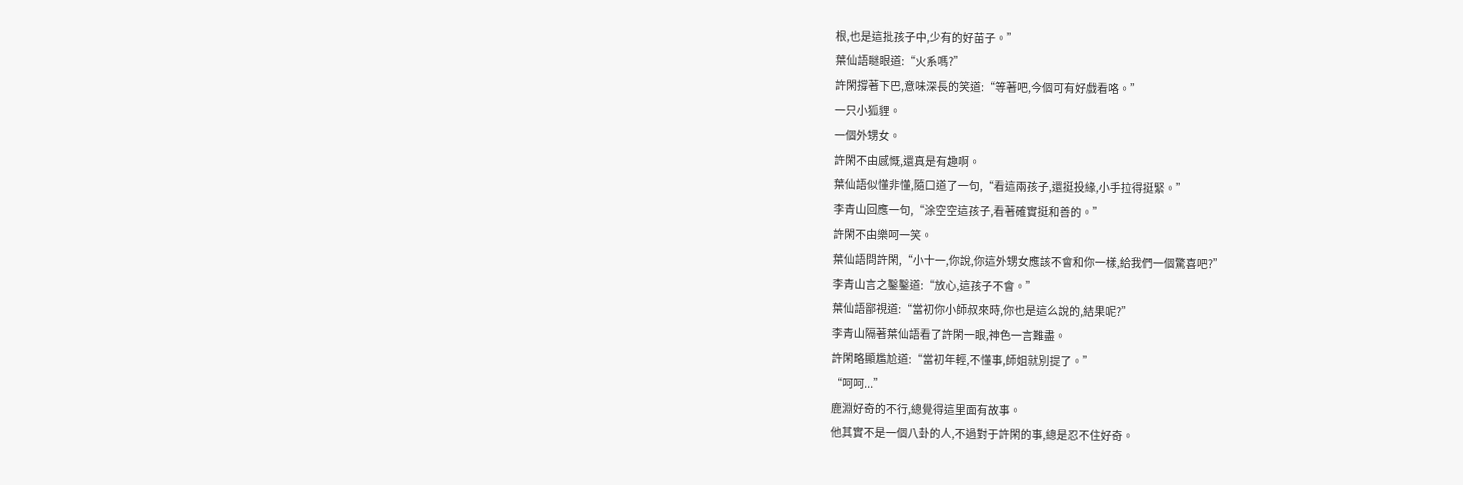根,也是這批孩子中,少有的好苗子。”
葉仙語瞇眼道:“火系嗎?”
許閑撐著下巴,意味深長的笑道:“等著吧,今個可有好戲看咯。”
一只小狐貍。
一個外甥女。
許閑不由感慨,還真是有趣啊。
葉仙語似懂非懂,隨口道了一句,“看這兩孩子,還挺投緣,小手拉得挺緊。”
李青山回應一句,“涂空空這孩子,看著確實挺和善的。”
許閑不由樂呵一笑。
葉仙語問許閑,“小十一,你說,你這外甥女應該不會和你一樣,給我們一個驚喜吧?”
李青山言之鑿鑿道:“放心,這孩子不會。”
葉仙語鄙視道:“當初你小師叔來時,你也是這么說的,結果呢?”
李青山隔著葉仙語看了許閑一眼,神色一言難盡。
許閑略顯尷尬道:“當初年輕,不懂事,師姐就別提了。”
“呵呵...”
鹿淵好奇的不行,總覺得這里面有故事。
他其實不是一個八卦的人,不過對于許閑的事,總是忍不住好奇。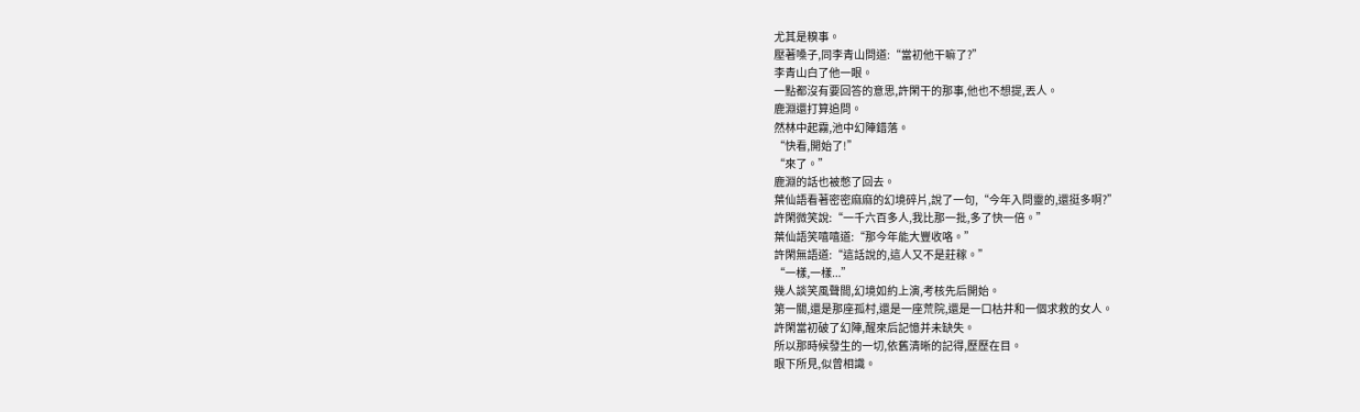尤其是糗事。
壓著嗓子,同李青山問道:“當初他干嘛了?”
李青山白了他一眼。
一點都沒有要回答的意思,許閑干的那事,他也不想提,丟人。
鹿淵還打算追問。
然林中起霧,池中幻陣錯落。
“快看,開始了!”
“來了。”
鹿淵的話也被憋了回去。
葉仙語看著密密麻麻的幻境碎片,說了一句,“今年入問靈的,還挺多啊?”
許閑微笑說:“一千六百多人,我比那一批,多了快一倍。”
葉仙語笑嘻嘻道:“那今年能大豐收咯。”
許閑無語道:“這話說的,這人又不是莊稼。”
“一樣,一樣...”
幾人談笑風聲間,幻境如約上演,考核先后開始。
第一關,還是那座孤村,還是一座荒院,還是一口枯井和一個求救的女人。
許閑當初破了幻陣,醒來后記憶并未缺失。
所以那時候發生的一切,依舊清晰的記得,歷歷在目。
眼下所見,似曾相識。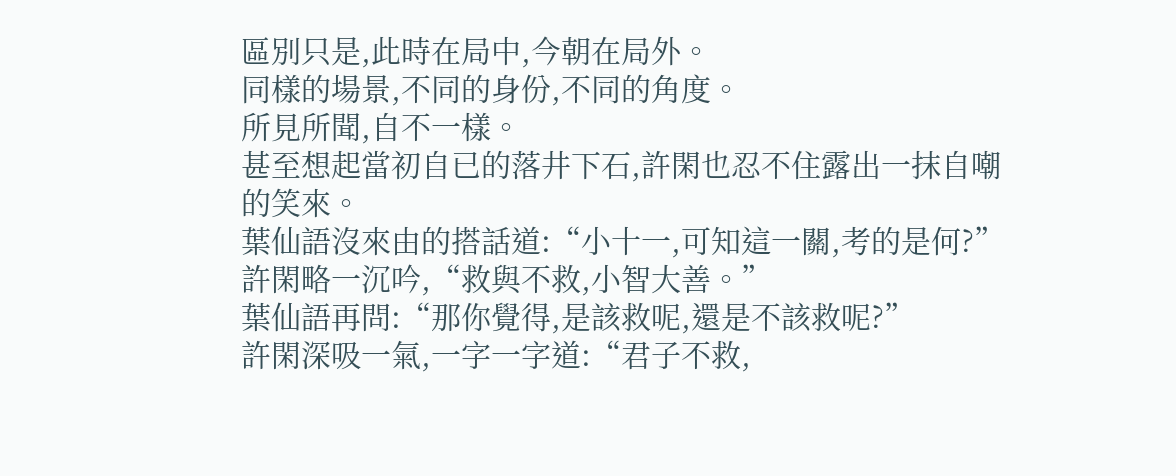區別只是,此時在局中,今朝在局外。
同樣的場景,不同的身份,不同的角度。
所見所聞,自不一樣。
甚至想起當初自已的落井下石,許閑也忍不住露出一抹自嘲的笑來。
葉仙語沒來由的搭話道:“小十一,可知這一關,考的是何?”
許閑略一沉吟,“救與不救,小智大善。”
葉仙語再問:“那你覺得,是該救呢,還是不該救呢?”
許閑深吸一氣,一字一字道:“君子不救,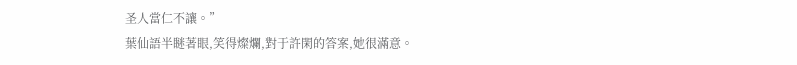圣人當仁不讓。”
葉仙語半瞇著眼,笑得燦爛,對于許閑的答案,她很滿意。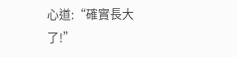心道:“確實長大了!”